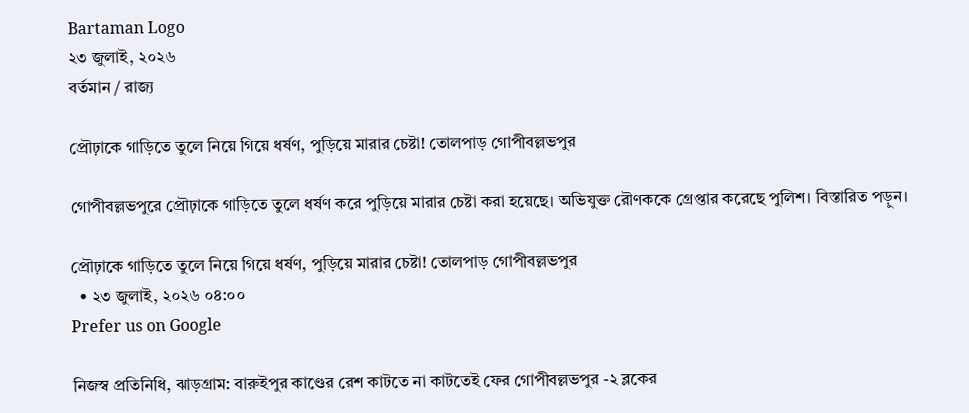Bartaman Logo
২৩ জুলাই, ২০২৬
বর্তমান / রাজ্য

প্রৌঢ়াকে গাড়িতে তুলে নিয়ে গিয়ে ধর্ষণ, পুড়িয়ে মারার চেষ্টা! তোলপাড় গোপীবল্লভপুর

গোপীবল্লভপুরে প্রৌঢ়াকে গাড়িতে তুলে ধর্ষণ করে পুড়িয়ে মারার চেষ্টা করা হয়েছে। অভিযুক্ত রৌণককে গ্রেপ্তার করেছে পুলিশ। বিস্তারিত পড়ুন।

প্রৌঢ়াকে গাড়িতে তুলে নিয়ে গিয়ে ধর্ষণ, পুড়িয়ে মারার চেষ্টা! তোলপাড় গোপীবল্লভপুর
  • ২৩ জুলাই, ২০২৬ ০৪:০০
Prefer us on Google

নিজস্ব প্রতিনিধি, ঝাড়গ্ৰাম: বারুইপুর কাণ্ডের রেশ কাটতে না কাটতেই ফের গোপীবল্লভপুর -২ ব্লকের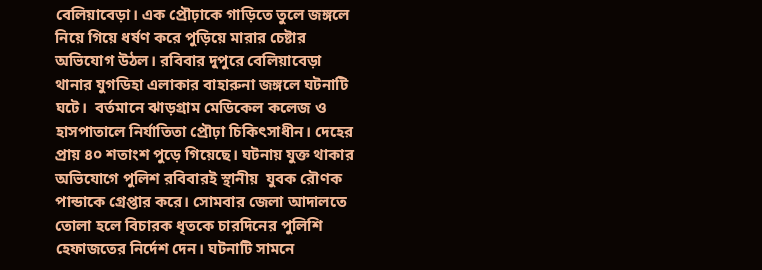বেলিয়াবেড়া। এক প্রৌঢ়াকে গাড়িতে তুলে জঙ্গলে নিয়ে গিয়ে ধর্ষণ করে পুড়িয়ে মারার চেষ্টার অভিযোগ উঠল। রবিবার দুপুরে বেলিয়াবেড়া থানার যুগডিহা এলাকার বাহারুনা জঙ্গলে ঘটনাটি ঘটে।  বর্তমানে ঝাড়গ্রাম মেডিকেল কলেজ ও হাসপাতালে নির্যাতিতা প্রৌঢ়া চিকিৎসাধীন। দেহের প্রায় ৪০ শতাংশ পুড়ে গিয়েছে। ঘটনায় যুক্ত থাকার অভিযোগে পুলিশ রবিবারই স্থানীয়  যুবক রৌণক পান্ডাকে গ্ৰেপ্তার করে।‌ সোমবার জেলা আদালতে তোলা হলে বিচারক ধৃতকে চারদিনের পুলিশি হেফাজতের নির্দেশ দেন। ঘটনাটি সামনে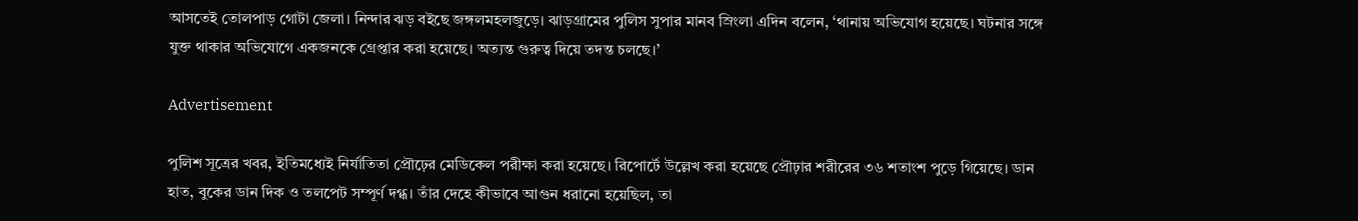আসতেই তোলপাড় গোটা জেলা। নিন্দার ঝড় বইছে জঙ্গলমহলজুড়ে। ঝাড়গ্রামের পুলিস সুপার মানব স্রিংলা এদিন বলেন, ‘থানায় অভিযোগ হয়েছে। ঘটনার সঙ্গে যুক্ত থাকার অভিযোগে একজনকে গ্ৰেপ্তার করা হয়েছে। অত্যন্ত গুরুত্ব দিয়ে তদন্ত চলছে।’

Advertisement

পুলিশ সূত্রের খবর, ইতিমধ্যেই নির্যাতিতা প্রৌঢ়ের মেডিকেল পরীক্ষা করা হয়েছে। রিপোর্টে উল্লেখ করা হয়েছে প্রৌঢ়ার শরীরের ৩৬ শতাংশ পুড়ে গিয়েছে। ডান হাত, বুকের ডান দিক ও তলপেট সম্পূর্ণ দগ্ধ। তাঁর দেহে কীভাবে আগুন ধরানো হয়েছিল, তা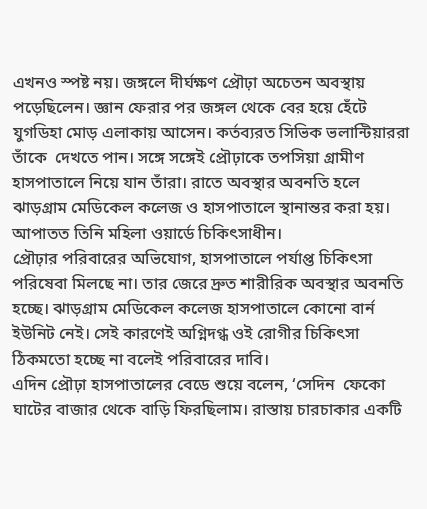এখনও স্পষ্ট নয়। জঙ্গলে দীর্ঘক্ষণ প্রৌঢ়া অচেতন অবস্থায় পড়েছিলেন। জ্ঞান ফেরার পর জঙ্গল থেকে বের হয়ে হেঁটে যুগডিহা মোড় এলাকায় আসেন। কর্তব্যরত সিভিক ভলান্টিয়াররা তাঁকে  দেখতে পান। সঙ্গে সঙ্গেই প্রৌঢ়াকে তপসিয়া গ্ৰামীণ হাসপাতালে নিয়ে যান তাঁরা। রাতে অবস্থার অবনতি হলে ঝাড়গ্রাম মেডিকেল কলেজ ও হাসপাতালে স্থানান্তর করা হয়। আপাতত তিনি মহিলা ওয়ার্ডে চিকিৎসাধীন।
প্রৌঢ়ার পরিবারের অভিযোগ, হাসপাতালে পর্যাপ্ত চিকিৎসা পরিষেবা মিলছে না। তার জেরে দ্রুত শারীরিক অবস্থার অবনতি হচ্ছে। ঝাড়গ্রাম মেডিকেল কলেজ হাসপাতালে কোনো বার্ন ইউনিট নেই। সেই কারণেই অগ্নিদগ্ধ ওই রোগীর চিকিৎসা ঠিকমতো হচ্ছে না বলেই পরিবারের দাবি।
এদিন প্রৌঢ়া হাসপাতালের বেডে শুয়ে বলেন, ‘সেদিন  ফেকো ঘাটের বাজার থেকে বাড়ি ফিরছিলাম। রাস্তায় চারচাকার একটি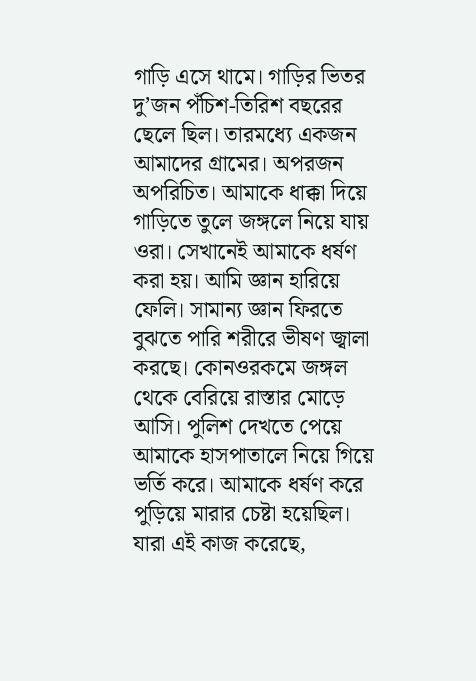গাড়ি এসে থামে। গাড়ির ভিতর দু’জন পঁচিশ-তিরিশ বছরের ছেলে ছিল। তারমধ্যে একজন আমাদের গ্ৰামের। অপরজন অপরিচিত। আমাকে ধাক্কা দিয়ে গাড়িতে তুলে জঙ্গলে নিয়ে যায় ওরা। সেখানেই আমাকে ধর্ষণ করা হয়। আমি জ্ঞান হারিয়ে ফেলি। সামান্য জ্ঞান ফিরতে বুঝতে পারি শরীরে ভীষণ জ্বালা করছে। কোনওরকমে জঙ্গল থেকে বেরিয়ে রাস্তার মোড়ে আসি। পুলিশ দেখতে পেয়ে আমাকে হাসপাতালে নিয়ে গিয়ে ভর্তি করে। আমাকে ধর্ষণ করে পুড়িয়ে মারার চেষ্টা হয়েছিল। যারা এই কাজ করেছে,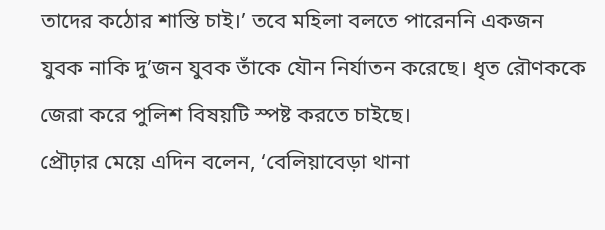তাদের কঠোর শাস্তি চাই।’ তবে মহিলা বলতে পারেননি একজন যুবক নাকি দু’জন যুবক তাঁকে যৌন নির্যাতন করেছে। ধৃত রৌণককে জেরা করে পুলিশ বিষয়টি স্পষ্ট করতে চাইছে।
প্রৌঢ়ার মেয়ে এদিন বলেন, ‘বেলিয়াবেড়া থানা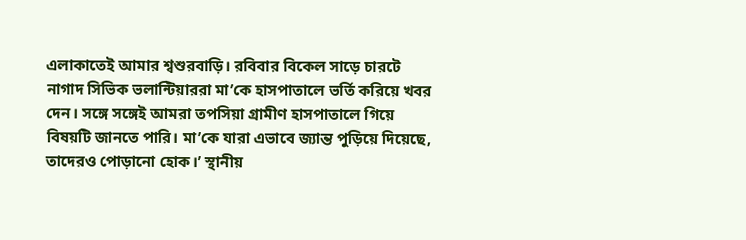এলাকাতেই আমার শ্বশুরবাড়ি। রবিবার বিকেল সাড়ে চারটে নাগাদ সিভিক ভলান্টিয়াররা মা’কে হাসপাতালে ভর্তি করিয়ে খবর দেন। সঙ্গে সঙ্গেই আমরা তপসিয়া গ্ৰামীণ হাসপাতালে গিয়ে বিষয়টি জানতে পারি। মা’কে যারা এভাবে জ্যান্ত পুড়িয়ে দিয়েছে, তাদেরও পোড়ানো হোক।’ স্থানীয়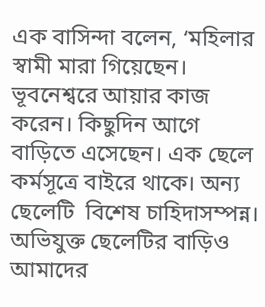এক বাসিন্দা বলেন, ‘মহিলার স্বামী মারা গিয়েছেন। ভূবনেশ্বরে আয়ার কাজ করেন। কিছুদিন আগে বাড়িতে এসেছেন। এক ছেলে কর্মসূত্রে বাইরে থাকে। অন্য ছেলেটি  বিশেষ চাহিদাসম্পন্ন। অভিযুক্ত ছেলেটির বাড়িও আমাদের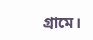গ্ৰামে।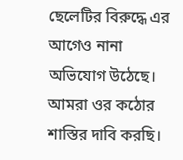ছেলেটির বিরুদ্ধে এর আগেও নানা অভিযোগ উঠেছে। আমরা ওর কঠোর শাস্তির দাবি করছি।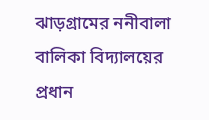ঝাড়গ্রামের ননীবালা বালিকা বিদ্যালয়ের প্রধান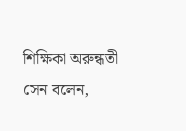শিক্ষিকা অরুন্ধতী সেন বলেন,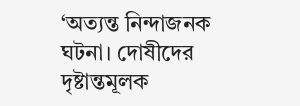‘অত্যন্ত নিন্দাজনক ঘটনা। দোষীদের দৃষ্টান্তমূলক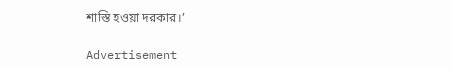শাস্তি হওয়া দরকার।’

Advertisement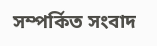সম্পর্কিত সংবাদ